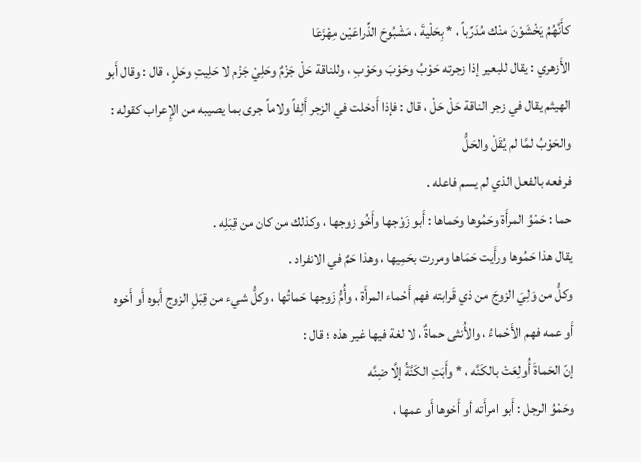كأَنَّهُمُ يَخْشَوْنَ منْك مُدَرِّباً ، * بِحَلْيةَ ، مَشْبُوحَ الذِّراعَيْن مِهْزَعَا
الأَزهري : يقال للبعير إذا زجرته حَوْبُ وحَوْبَ وحَوْبِ ، وللناقة حَلْ جَزْمٌ وحَلِيْ جَزْم لا حَلِيتِ وحَلٍ ، قال : وقال أَبو الهيثم يقال في زجر الناقة حَلْ حَلْ ، قال : فإذا أَدخلت في الزجر أَلِفاً ولاماً جرى بما يصيبه من الإِعراب كقوله :
والحَوْبُ لمَّا لم يُقَلْ والحَلُّ
فرفعه بالفعل الذي لم يسم فاعله .
حما : حَمْوُ المرأَة وحَمُوها وحَماها : أَبو زَوْجها وأَخُو زوجها ، وكذلك من كان من قِبَلِه .
يقال هذا حَمُوها ورأَيت حَمَاها ومررت بحَمِيها ، وهذا حَمٌ في الانفراد .
وكلُّ من وَلِيَ الزوجَ من ذي قَرابته فهم أَحْماء المرأَة ، وأُمُّ زَوجها حَماتُها ، وكلُّ شيء من قِبَلِ الزوج أَبوه أَو أَخوه أَو عمه فهم الأَحْماءُ ، والأُنثى حماةٌ ، لا لغة فيها غير هذه ؛ قال :
إنّ الحَماةَ أُولِعَتْ بالكَنَّه ، * وأَبَتِ الكَنَّةُ إلَّا ضِنَّه
وحَمْوُ الرجل : أَبو امرأَته أو أَخوها أَو عمها ،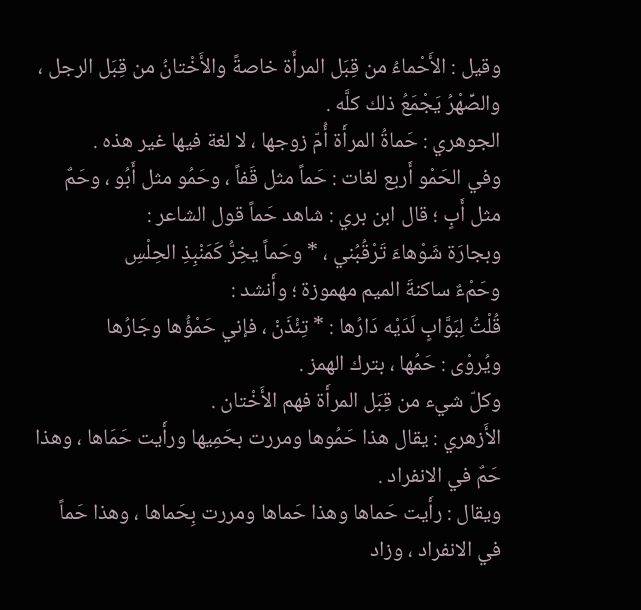وقيل : الأَحْماءُ من قِبَل المرأَة خاصةً والأَخْتانُ من قِبَل الرجل ، والصِّهْرُ يَجْمَعُ ذلك كلَّه .
الجوهري : حَماةُ المرأَة أُمّ زوجها ، لا لغة فيها غير هذه .
وفي الحَمْو أَربع لغات : حَماً مثل قَفاً ، وحَمُو مثل أَبُو ، وحَمٌ مثل أَبٍ ؛ قال ابن بري : شاهد حَماً قول الشاعر :
وبجارَة شَوْهاءَ تَرْقُبُني ، * وحَماً يخِرُّ كَمَنْبِذِ الحِلْسِ
وحَمْءٌ ساكنةَ الميم مهموزة ؛ وأَنشد :
قُلْتُ لِبَوَّابٍ لَدَيْه دَارُها : * تِئْذَنْ ، فإني حَمْؤُها وجَارُها
ويُروْى : حَمُها ، بترك الهمز .
وكلّ شيء من قِبَل المرأَة فهم الأَخْتان .
الأَزهري : يقال هذا حَمُوها ومررت بحَمِيها ورأَيت حَمَاها ، وهذا حَمٌ في الانفراد .
ويقال : رأَيت حَماها وهذا حَماها ومررت بِحَماها ، وهذا حَماً في الانفراد ، وزاد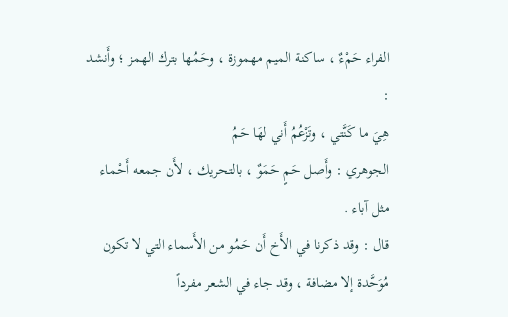الفراء حَمْءٌ ، ساكنة الميم مهموزة ، وحَمُها بترك الهمز ؛ وأَنشد :
هِيَ ما كَنَّتي ، وتَزْعُمُ أَني لهَا حَمُ
الجوهري : وأَصل حَمٍ حَمَوٌ ، بالتحريك ، لأَن جمعه أَحْماء مثل آباء .
قال : وقد ذكرنا في الأَخ أَن حَمُو من الأَسماء التي لا تكون مُوَحَّدة إلا مضافة ، وقد جاء في الشعر مفرداً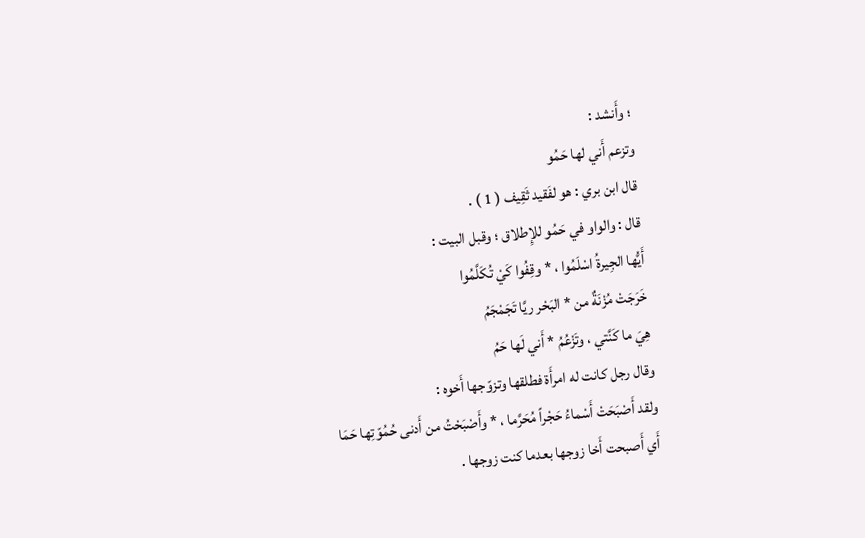؛ وأَنشد :
وتزعم أَني لها حَمُو
قال ابن بري : هو لفَقيد ثَقِيف ( 1 ) .
قال : والواو في حَمُو للإِطلاق ؛ وقبل البيت :
أَيُّها الجِيرةُ اسْلَمُوا ، * وقِفُوا كَيْ تُكَلَّمُوا
خَرَجَتْ مُزْنَةٌ من * البَحْر ريَّا تَجَمْجَمُ
هِيَ ما كَنَّتي ، وتَزْعُمُ * أَني لَها حَمُ
وقال رجل كانت له امرأَة فطلقها وتزوّجها أَخوه :
ولقد أَصْبَحَتْ أَسْماءُ حَجْراً مُحَرَّما ، * وأَصْبَحْتُ من أَدنى حُمُوّتِها حَمَا
أَي أَصبحت أَخا زوجها بعدما كنت زوجها .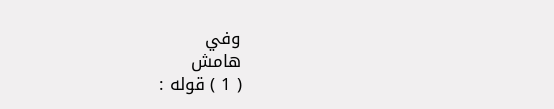وفي
هامش
( 1 ) قوله :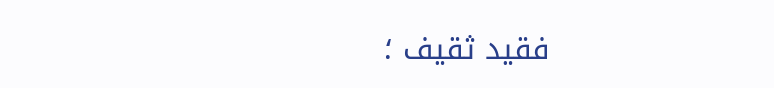فقيد ثقيف ؛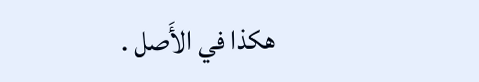هكذا في الأَصل .